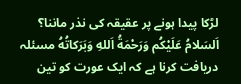لڑکا پیدا ہونے پر عقیقہ کی نذر ماننا؟
اَلسَلامُ عَلَيْكُم وَرَحْمَةُ اَللهِ وَبَرَكاتُهُ مسئلہ دریافت کرنا ہے کہ ایک عورت کو تین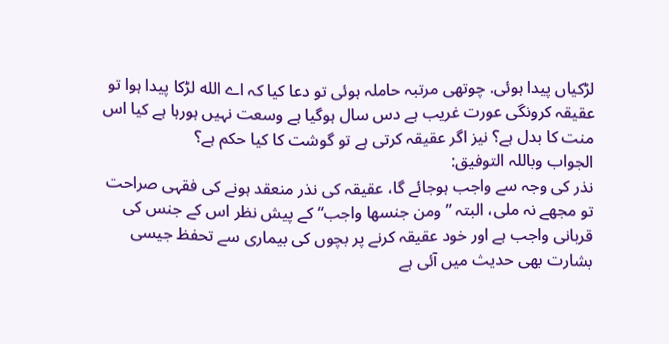لڑکیاں پیدا ہوئی. چوتھی مرتبہ حاملہ ہوئی تو دعا کیا کہ اے الله لڑکا پیدا ہوا تو عقیقہ کرونگی عورت غریب ہے دس سال ہوگیا ہے وسعت نہیں ہورہا ہے کیا اس منت کا بدل ہے؟ نیز اگر عقیقہ کرتی ہے تو گوشت کا کیا حکم ہے؟
الجواب وباللہ التوفیق:
نذر کی وجہ سے واجب ہوجائے گا، عقیقہ کی نذر منعقد ہونے کی فقہی صراحت تو مجھے نہ ملی، البتہ ”ومن جنسها واجب“ کے پیش نظر اس کے جنس کی قربانی واجب ہے اور خود عقیقہ کرنے پر بچوں کی بیماری سے تحفظ جیسی بشارت بھی حدیث میں آئی ہے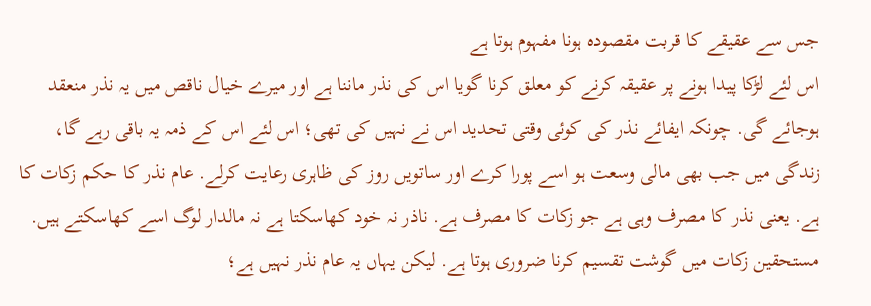جس سے عقیقے کا قربت مقصودہ ہونا مفہوم ہوتا ہے
اس لئے لڑکا پیدا ہونے پر عقیقہ کرنے کو معلق کرنا گویا اس کی نذر ماننا ہے اور میرے خیال ناقص میں یہ نذر منعقد ہوجائے گی. چونکہ ایفائے نذر کی کوئی وقتی تحدید اس نے نہیں کی تھی؛ اس لئے اس کے ذمہ یہ باقی رہے گا، زندگی میں جب بھی مالی وسعت ہو اسے پورا کرے اور ساتویں روز کی ظاہری رعایت کرلے. عام نذر کا حکم زکات کا ہے. یعنی نذر کا مصرف وہی ہے جو زکات کا مصرف ہے. ناذر نہ خود کھاسکتا ہے نہ مالدار لوگ اسے کھاسکتے ہیں. مستحقین زکات میں گوشت تقسیم کرنا ضروری ہوتا ہے. لیکن یہاں یہ عام نذر نہیں ہے؛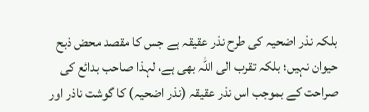بلکہ نذر اضحیہ کی طرح نذر عقیقہ ہے جس کا مقصد محض ذبح حیوان نہیں؛ بلکہ تقرب الی اللہ بھی ہے، لہذا صاحب بدائع کی صراحت کے بموجب اس نذر عقیقہ (نذر اضحیہ) کا گوشت ناذر اور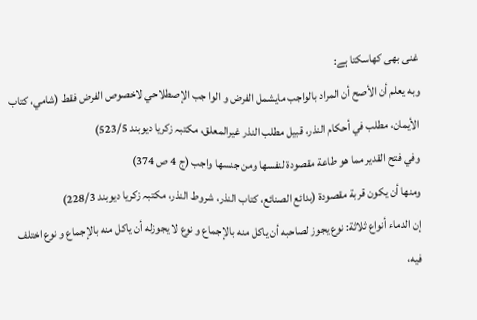غنی بھی کھاسکتا ہے:
وبه یعلم أن الأصح أن المراد بالواجب مایشمل الفرض و الوا جب الإصطلاحي لاخصوص الفرض فقط (شامي، کتاب الأیمان، مطلب في أحکام النذر، قبیل مطلب النذر غیرالمعلق، مکتبہ زکریا دیوبند 523/5)
وفي فتح القدیر مما ھو طاعة مقصودۃ لنفسها ومن جنسها واجب (ج 4 ص 374)
ومنها أن یکون قربة مقصودة (بدائع الصنائع، کتاب النذر، شروط النذر، مکتبہ زکریا دیوبند 228/3)
إن الدماء أنواع ثلاثة: نوع یجوز لصاحبه أن یاکل منه بالإجماع و نوع لا یجوزله أن یاکل منه بالإجماع و نوع اختلف فيه،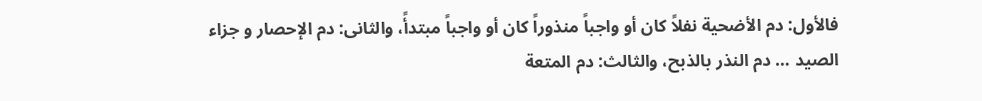فالأول: دم الأضحیة نفلاً کان أو واجباً منذوراً کان أو واجباً مبتدأً، والثانی: دم الإحصار و جزاء الصید … دم النذر بالذبح، والثالث: دم المتعة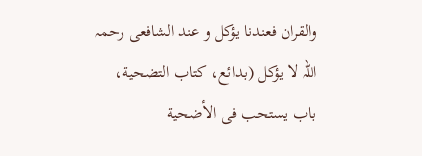والقران فعندنا یؤکل و عند الشافعی رحمہ اللہ لا یؤکل (بدائع، کتاب التضحیة، باب یستحب فی الأضحیة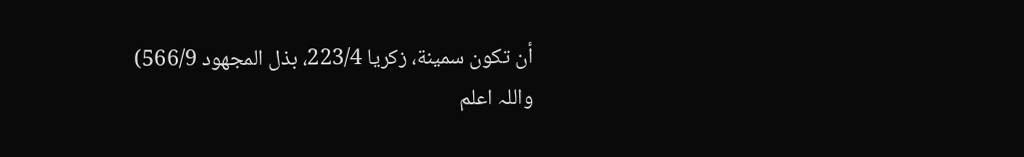أن تکون سمینة، زکریا 223/4، بذل المجھود 566/9)
واللہ اعلم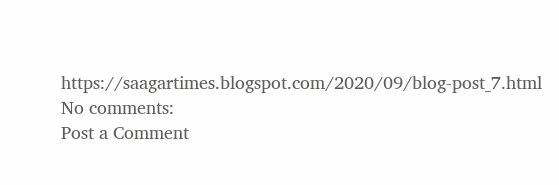https://saagartimes.blogspot.com/2020/09/blog-post_7.html
No comments:
Post a Comment